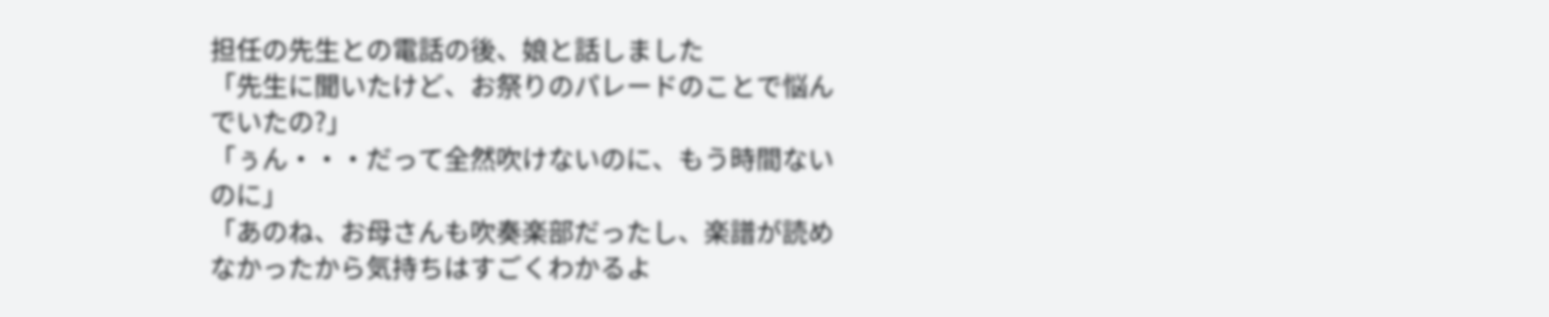担任の先生との電話の後、娘と話しました
「先生に聞いたけど、お祭りのパレードのことで悩んでいたの?」
「ぅん・・・だって全然吹けないのに、もう時間ないのに」
「あのね、お母さんも吹奏楽部だったし、楽譜が読めなかったから気持ちはすごくわかるよ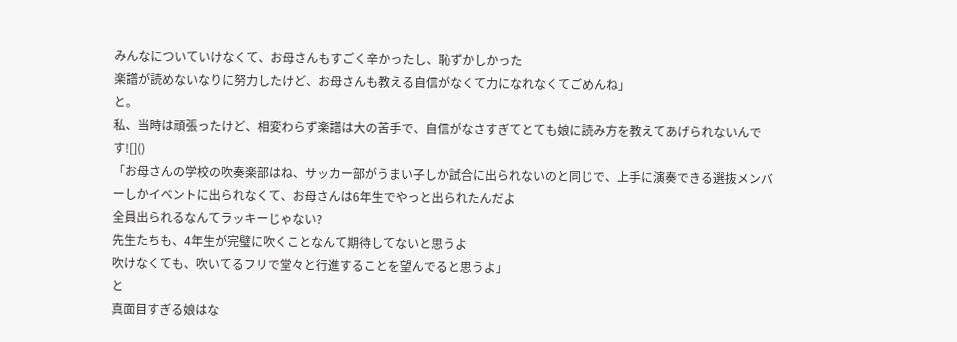みんなについていけなくて、お母さんもすごく辛かったし、恥ずかしかった
楽譜が読めないなりに努力したけど、お母さんも教える自信がなくて力になれなくてごめんね」
と。
私、当時は頑張ったけど、相変わらず楽譜は大の苦手で、自信がなさすぎてとても娘に読み方を教えてあげられないんです![]()
「お母さんの学校の吹奏楽部はね、サッカー部がうまい子しか試合に出られないのと同じで、上手に演奏できる選抜メンバーしかイベントに出られなくて、お母さんは6年生でやっと出られたんだよ
全員出られるなんてラッキーじゃない?
先生たちも、4年生が完璧に吹くことなんて期待してないと思うよ
吹けなくても、吹いてるフリで堂々と行進することを望んでると思うよ」
と
真面目すぎる娘はな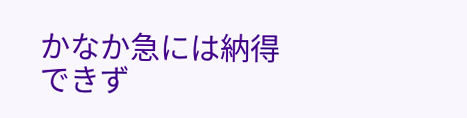かなか急には納得できず